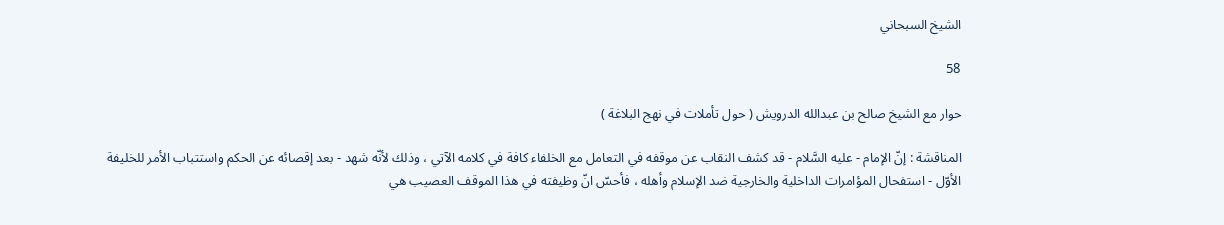الشيخ السبحاني

58

حوار مع الشيخ صالح بن عبدالله الدرويش ( حول تأملات في نهج البلاغة )

المناقشة : إنّ الإمام - عليه السَّلام - قد كشف النقاب عن موقفه في التعامل مع الخلفاء كافة في كلامه الآتي ، وذلك لأنّه شهد - بعد إقصائه عن الحكم واستتباب الأمر للخليفة الأوّل - استفحال المؤامرات الداخلية والخارجية ضد الإسلام وأهله ، فأحسّ انّ وظيفته في هذا الموقف العصيب هي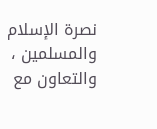نصرة الإسلام والمسلمين ، والتعاون مع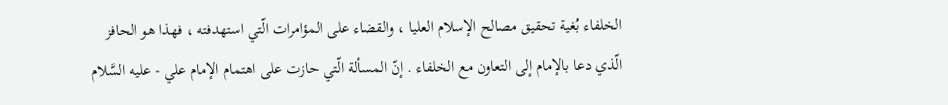الخلفاء بُغية تحقيق مصالح الإسلام العليا ، والقضاء على المؤامرات الّتي استهدفته ، فهذا هو الحافز الّذي دعا بالإمام إلى التعاون مع الخلفاء . إنّ المسألة الّتي حازت على اهتمام الإمام علي - عليه السَّلام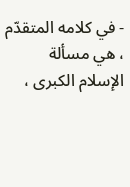- في كلامه المتقدّم ، هي مسألة الإسلام الكبرى ،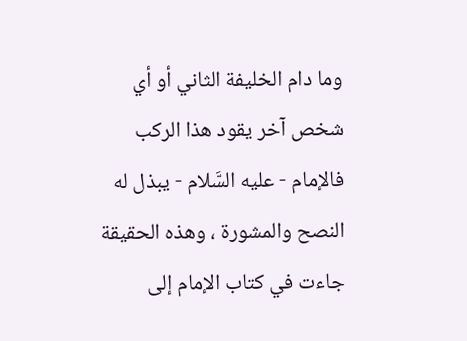وما دام الخليفة الثاني أو أي شخص آخر يقود هذا الركب فالإمام - عليه السَّلام - يبذل له النصح والمشورة ، وهذه الحقيقة جاءت في كتاب الإمام إلى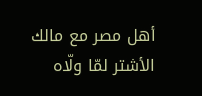أهل مصر مع مالك الأشتر لمّا ولّاه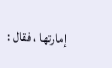إمارتها ، فقال :